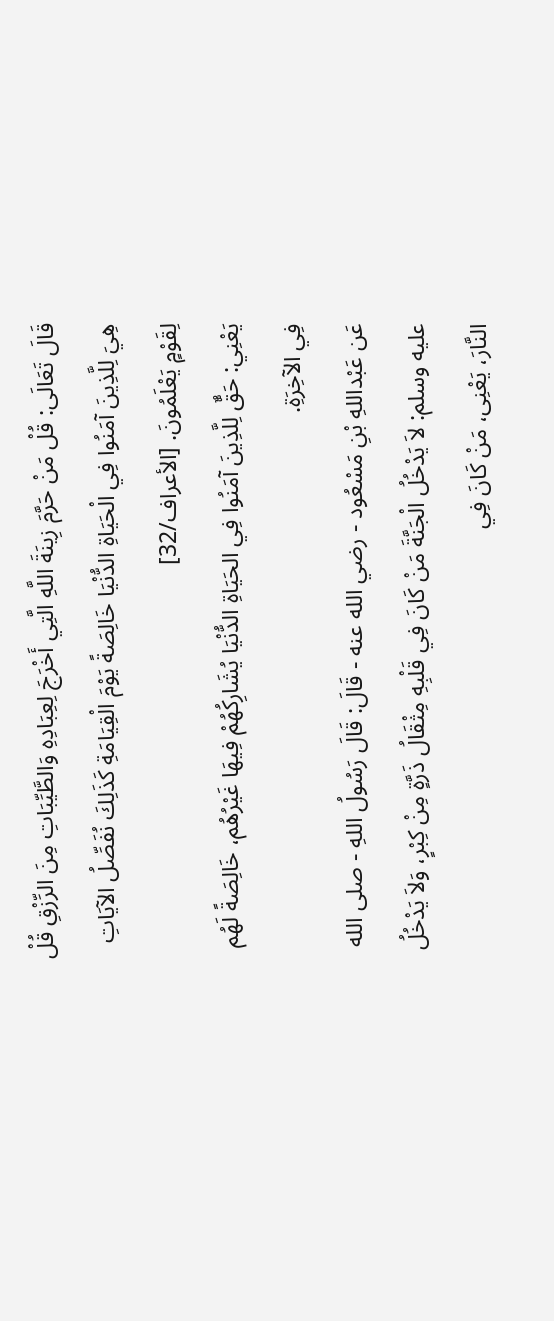قَالَ تَعَالَى: قُلْ مَنْ حَرَّمَ زِينَةَ اللَّهِ الَّتِي أَخْرَجَ لِعِبَادِهِ وَالطَّيِّبَاتِ مِنَ الرِّزْقِ قُلْ هِيَ لِلَّذِينَ آمَنُوا فِي الْحَيَاةِ الدُّنْيَا خَالِصَةً يَوْمَ الْقِيَامَةِ كَذَلِكَ نُفَصِّلُ الآيَاتِ لِقَوْمٍ يَعْلَمُونَ. [الأعراف/32]
يَعْنِي: حَقٌّ لِلَّذِينَ آمَنُوا فِي الحَيَاةِ الدُّنْيَا يُشَارِكُهُمْ فِيهَا غَيْرُهُم، خَالِصَةً لَهُم فِي الآخِرَةِ.
عَن عَبْداللهِ بْنِ مَسْعُود - رضي الله عنه - قَالَ: قَالَ رَسُولُ اللهِ - صلى الله عليه وسلم: لاَ يَدْخُلُ الْجَنَّةَ مَنْ كَانَ فِي قَلْبِهِ مِثْقَالُ ذَرَّةٍ مِنْ كِبْرٍ، وَلاَ يَدْخُلُ النَّارَ، يَعْنِى، مَنْ كَانَ فِي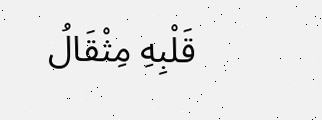قَلْبِهِ مِثْقَالُ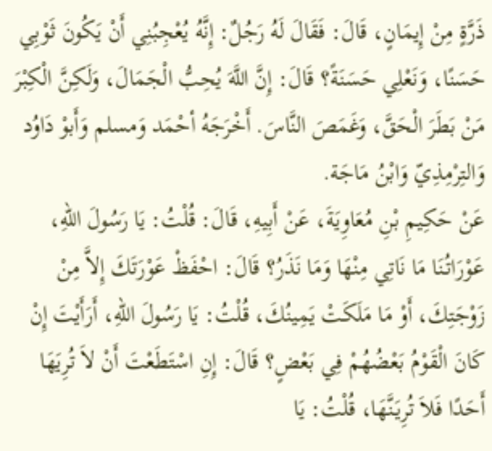ذَرَّةٍ مِنْ إِيمَانٍ، قَالَ: فَقَالَ لَهُ رَجُلٌ: إِنَّهُ يُعْجِبُنِي أَنْ يَكُونَ ثَوْبِي حَسَنًا، وَنَعْلِي حَسَنَةً؟ قَالَ: إِنَّ اللَّهَ يُحِبُّ الْجَمَالَ، وَلَكِنَّ الْكِبْرَ مَنْ بَطَرَ الْحَقَّ، وَغَمَصَ النَّاسَ. أَخْرَجَهُ أحْمَد وَمسلم وَأَبوْ دَاوُد وَالتِرْمِذِيّ وَابْنُ مَاجَة.
عَنْ حَكِيمِ بْنِ مُعَاوِيَةَ، عَنْ أَبِيهِ، قَالَ: قُلْتُ: يَا رَسُولَ اللهِ، عَوْرَاتُنَا مَا نَاتِي مِنْهَا وَمَا نَذَرُ؟ قَالَ: احْفَظْ عَوْرَتَكَ إِلاَّ مِنْ زَوْجَتِكَ، أَوْ مَا مَلَكَتْ يَمِينُكَ، قُلْتُ: يَا رَسُولَ اللهِ، أَرَأَيْتَ إِنْ كَانَ الْقَوْمُ بَعْضُهُمْ فِي بَعْضٍ؟ قَالَ: إِنِ اسْتَطَعْتَ أَنْ لاَ تُرِيَهَا أَحَدًا فَلاَ تُرِيَنَّهَا، قُلْتُ: يَا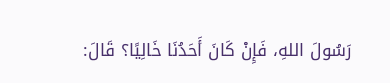رَسُولَ اللهِ، فَإِنْ كَانَ أَحَدُنَا خَالِيًا؟ قَالَ: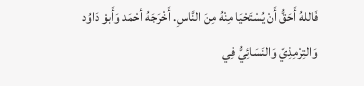فَاللهُ أَحَقُّ أَنْ يُسْتَحْيَا مِنْهُ مِنَ النَّاسِ. أَخْرَجَهُ أحْمَد وَأَبوْ دَاوُد وَالتِرْمِذِيّ وَالنَسَائِيُّ فِي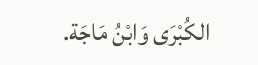الكُبْرَى وَابْنُ مَاجَة.